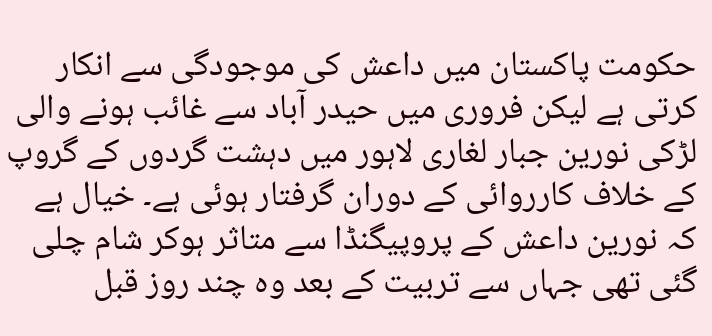حکومت پاکستان میں داعش کی موجودگی سے انکار کرتی ہے لیکن فروری میں حیدر آباد سے غائب ہونے والی لڑکی نورین جبار لغاری لاہور میں دہشت گردوں کے گروپ کے خلاف کارروائی کے دوران گرفتار ہوئی ہے۔ خیال ہے کہ نورین داعش کے پروپیگنڈا سے متاثر ہوکر شام چلی گئی تھی جہاں سے تربیت کے بعد وہ چند روز قبل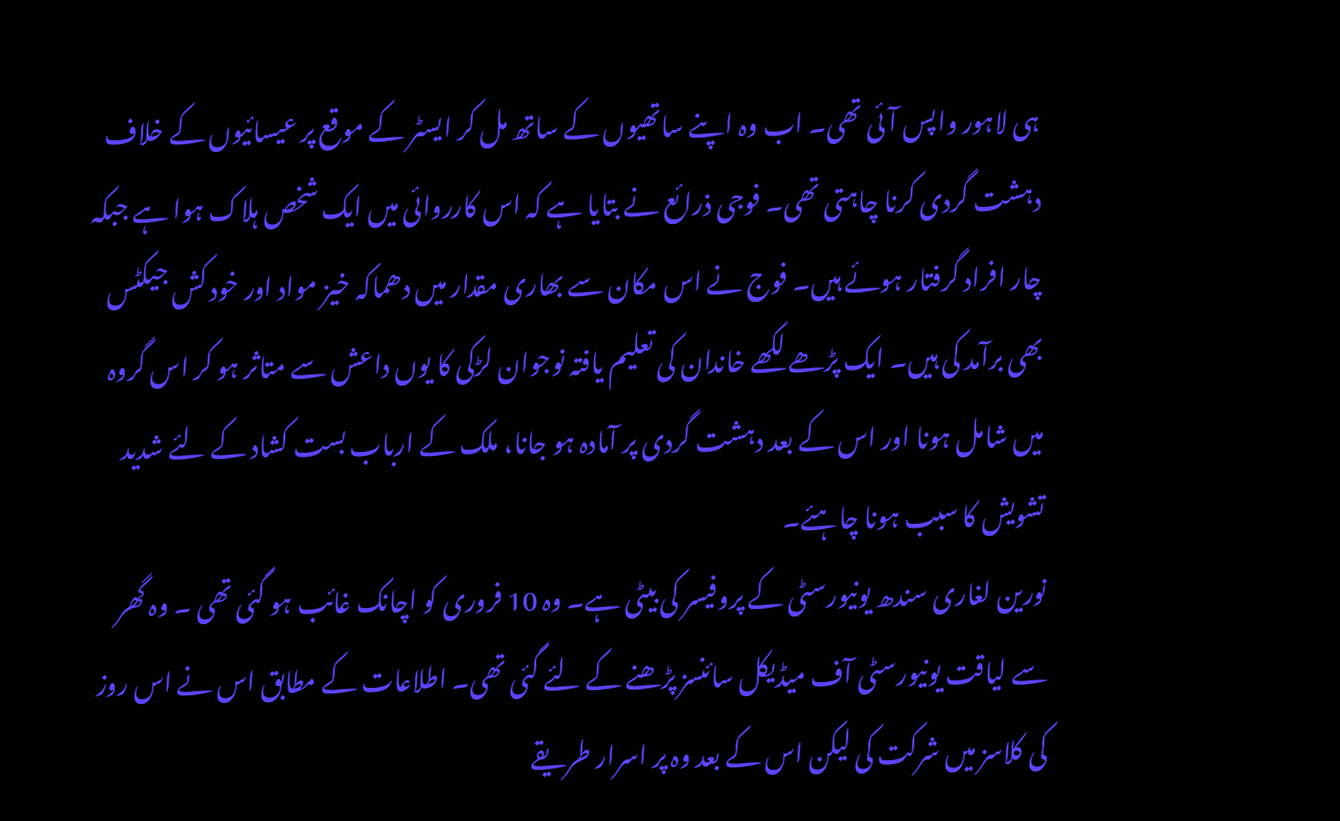ہی لاہور واپس آئی تھی۔ اب وہ اپنے ساتھیوں کے ساتھ مل کر ایسٹر کے موقع پر عیسائیوں کے خلاف دہشت گردی کرنا چاہتی تھی۔ فوجی ذرائع نے بتایا ہے کہ اس کارروائی میں ایک شخص ہلاک ہوا ہے جبکہ چار افراد گرفتار ہوئے ہیں۔ فوج نے اس مکان سے بھاری مقدار میں دھماکہ خیز مواد اور خود کش جیکٹس بھی برآمد کی ہیں۔ ایک پڑھے لکھے خاندان کی تعلیم یافتہ نوجوان لڑکی کا یوں داعش سے متاثر ہو کر اس گروہ میں شامل ہونا اور اس کے بعد دہشت گردی پر آمادہ ہو جانا، ملک کے ارباب بست کشاد کے لئے شدید تشویش کا سبب ہونا چاہئے۔
نورین لغاری سندھ یونیورسٹی کے پروفیسر کی بیٹی ہے۔ وہ 10 فروری کو اچانک غائب ہو گئی تھی ۔ وہ گھر سے لیاقت یونیورسٹی آف میڈیکل سائنسز پڑھنے کے لئے گئی تھی۔ اطلاعات کے مطابق اس نے اس روز کی کلاسز میں شرکت کی لیکن اس کے بعد وہ پر اسرار طریقے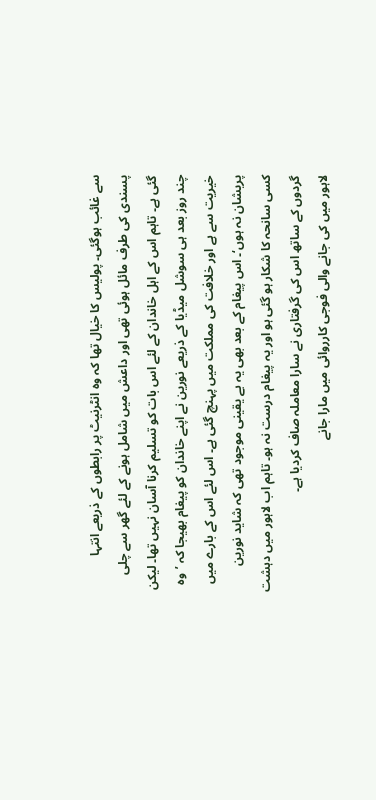سے غائب ہوگئی۔ پولیس کا خیال تھا کہ وہ انٹرنیٹ پر رابطوں کے ذریعے انتہا پسندی کی طرف مائل ہوئی تھی اور داعش میں شامل ہونے کے لئے گھر سے چلی گئی ہے۔ تاہم اس کے اہل خاندان کے لئے اس بات کو تسلیم کرنا آسان نہیں تھا۔ لیکن چند روز بعد ہی سوشل میڈیا کے ذریعے نورین نے اپنے خاندان کو پیغام بھیجا کہ ’وہ خیریت سے ہے اور خلافت کی مملکت میں پہنچ گئی ہے۔ اس لئے اس کے بارے میں پریشان نہ ہوں‘۔ اس پیغام کے بعد بھی یہ بے یقینی موجود تھی کہ شاید نورین کسی سانحہ کا شکار ہو گئی ہو اور یہ پیغام درست نہ ہو۔ تاہم اب لاہور میں دہشت گردوں کے ساتھ اس کی گرفتاری نے سارا معاملہ صاف کردیا ہے۔
لاہور میں کی جانے والی فوجی کارروائی میں مارا جانے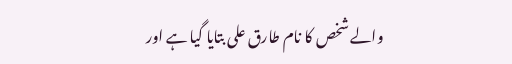والے شخص کا نام طارق علی بتایا گیا ہے اور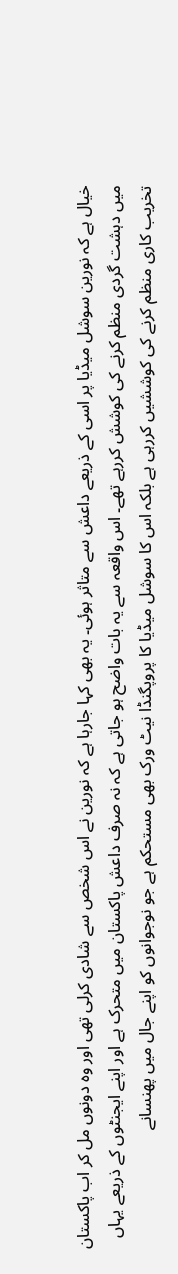خیال ہے کہ نورین سوشل میڈیا پر اسی کے ذریعے داعش سے متاثر ہوئی۔ یہ بھی کہا جارہا ہے کہ نورین نے اس شخص سے شادی کرلی تھی اور وہ دونوں مل کر اب پاکستان میں دہشت گردی منظم کرنے کی کوشش کررہے تھے۔ اس واقعہ سے یہ بات واضح ہو جاتی ہے کہ نہ صرف داعش پاکستان میں متحرک ہے اور اپنے ایجنٹوں کے ذریعے یہاں تخریب کاری منظم کرنے کی کوششیں کررہی ہے بلکہ اس کا سوشل میڈیا کا پروپگنڈا نیٹ ورک بھی مستحکم ہے جو نوجوانوں کو اپنے جال میں پھنسانے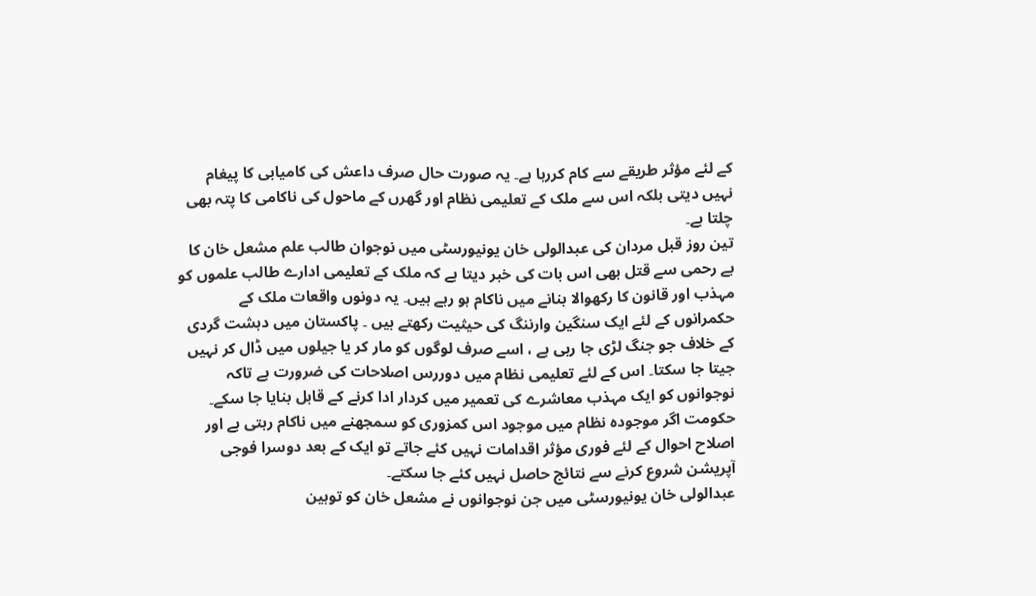کے لئے مؤثر طریقے سے کام کررہا ہے۔ یہ صورت حال صرف داعش کی کامیابی کا پیغام نہیں دیتی بلکہ اس سے ملک کے تعلیمی نظام اور گھرں کے ماحول کی ناکامی کا پتہ بھی چلتا ہے۔
تین روز قبل مردان کی عبدالولی خان یونیورسٹی میں نوجوان طالب علم مشعل خان کا بے رحمی سے قتل بھی اس بات کی خبر دیتا ہے کہ ملک کے تعلیمی ادارے طالب علموں کو مہذب اور قانون کا رکھوالا بنانے میں ناکام ہو رہے ہیں۔ یہ دونوں واقعات ملک کے حکمرانوں کے لئے ایک سنگین وارننگ کی حیثیت رکھتے ہیں ۔ پاکستان میں دہشت گردی کے خلاف جو جنگ لڑی جا رہی ہے ، اسے صرف لوگوں کو مار کر یا جیلوں میں ڈال کر نہیں جیتا جا سکتا۔ اس کے لئے تعلیمی نظام میں دوررس اصلاحات کی ضرورت ہے تاکہ نوجوانوں کو ایک مہذب معاشرے کی تعمیر میں کردار ادا کرنے کے قابل بنایا جا سکے۔ حکومت اگر موجودہ نظام میں موجود اس کمزوری کو سمجھنے میں ناکام رہتی ہے اور اصلاح احوال کے لئے فوری مؤثر اقدامات نہیں کئے جاتے تو ایک کے بعد دوسرا فوجی آپریشن شروع کرنے سے نتائج حاصل نہیں کئے جا سکتے۔
عبدالولی خان یونیورسٹی میں جن نوجوانوں نے مشعل خان کو توہین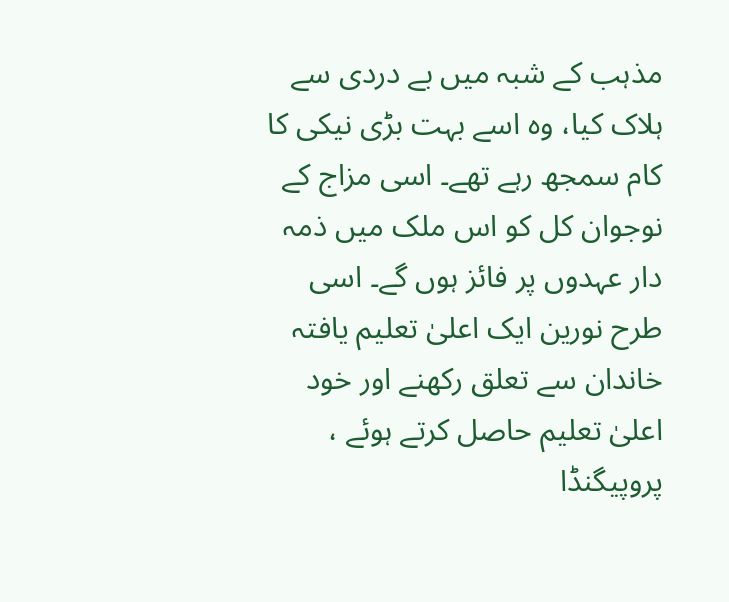مذہب کے شبہ میں بے دردی سے ہلاک کیا، وہ اسے بہت بڑی نیکی کا کام سمجھ رہے تھے۔ اسی مزاج کے نوجوان کل کو اس ملک میں ذمہ دار عہدوں پر فائز ہوں گے۔ اسی طرح نورین ایک اعلیٰ تعلیم یافتہ خاندان سے تعلق رکھنے اور خود اعلیٰ تعلیم حاصل کرتے ہوئے ، پروپیگنڈا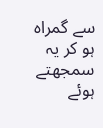سے گمراہ ہو کر یہ سمجھتے ہوئے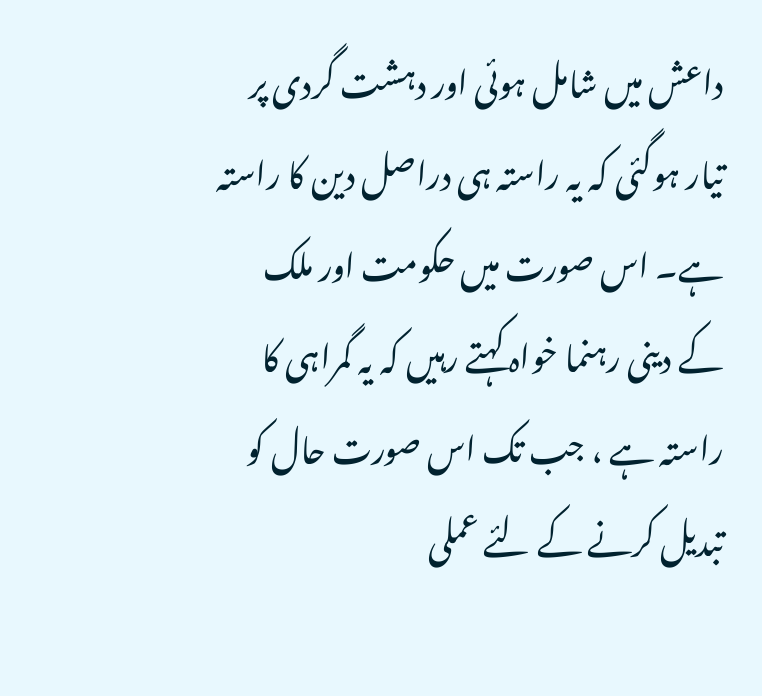داعش میں شامل ہوئی اور دہشت گردی پر تیار ہوگئی کہ یہ راستہ ہی دراصل دین کا راستہ ہے۔ اس صورت میں حکومت اور ملک کے دینی رہنما خواہ کہتے رہیں کہ یہ گمراہی کا راستہ ہے ، جب تک اس صورت حال کو تبدیل کرنے کے لئے عملی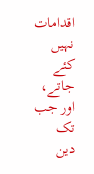اقدامات نہیں کئے جاتے، اور جب تک دین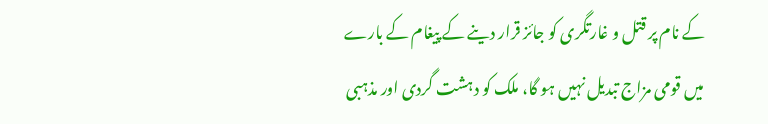کے نام پر قتل و غارتگری کو جائز قرار دینے کے پیغام کے بارے میں قومی مزاج تبدیل نہیں ہو گا، ملک کو دہشت گردی اور مذہبی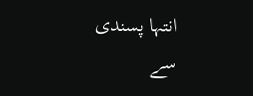انتہا پسندی سے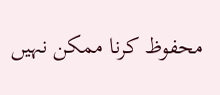محفوظ کرنا ممکن نہیں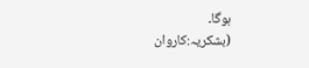ہوگا۔
(بشکریہ:کاروان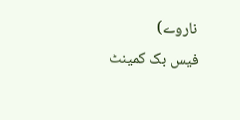ناروے)
فیس بک کمینٹ